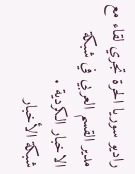راديو سوريا الحرة تجري لقاء مع مدير القسم العربي في شبكة الاخبار الكردية .
شبكة الأخبار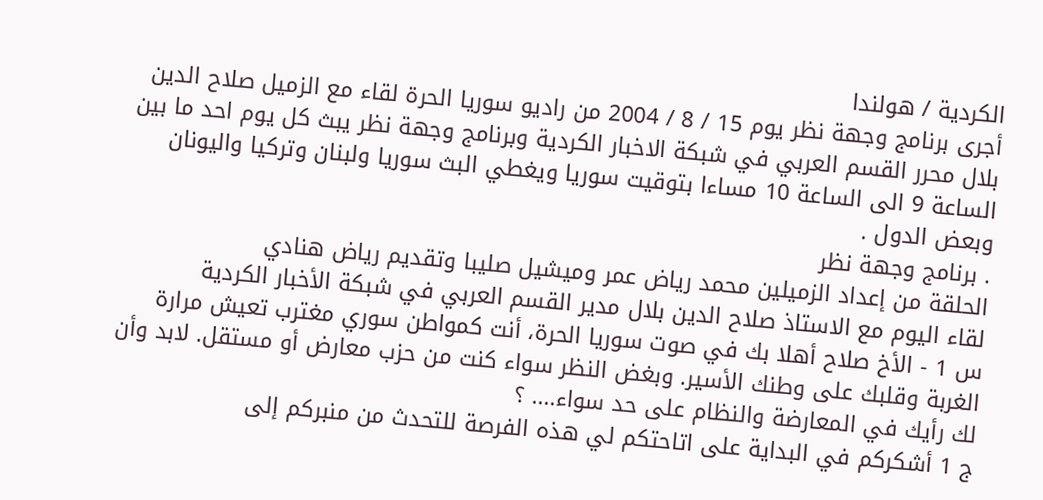الكردية / هولندا
أجرى برنامج وجهة نظر يوم 15 / 8 / 2004 من راديو سوريا الحرة لقاء مع الزميل صلاح الدين بلال محرر القسم العربي في شبكة الاخبار الكردية وبرنامج وجهة نظر يبث كل يوم احد ما بين الساعة 9 الى الساعة 10 مساءا بتوقيت سوريا ويغطي البث سوريا ولبنان وتركيا واليونان وبعض الدول .
. برنامج وجهة نظر
الحلقة من إعداد الزميلين محمد رياض عمر وميشيل صليبا وتقديم رياض هنادي
لقاء اليوم مع الاستاذ صلاح الدين بلال مدير القسم العربي في شبكة الأخبار الكردية
س 1 - الأخ صلاح أهلا بك في صوت سوريا الحرة، أنت كمواطن سوري مغترب تعيش مرارة الغربة وقلبك على وطنك الأسير. وبغض النظر سواء كنت من حزب معارض أو مستقل. لابد وأن لك رأيك في المعارضة والنظام على حد سواء.... ؟
ج 1 أشكركم في البداية على اتاحتكم لي هذه الفرصة للتحدث من منبركم إلى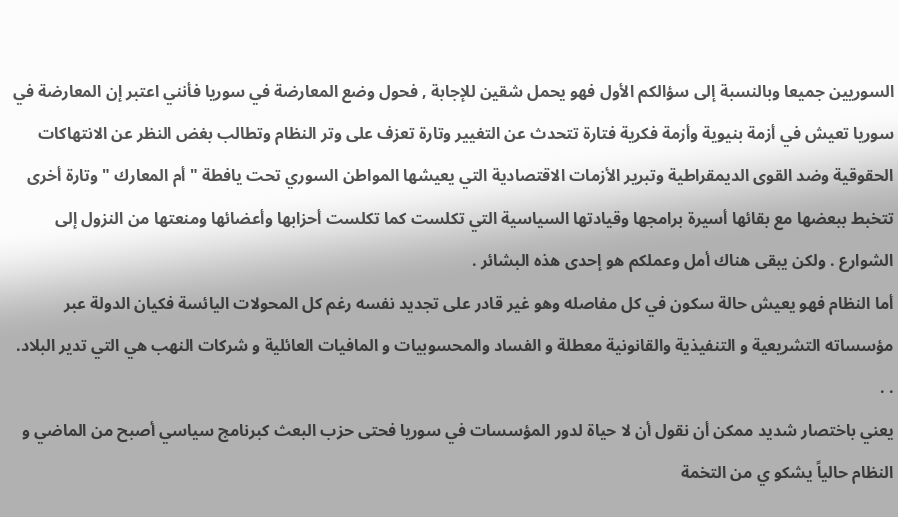السوريين جميعا وبالنسبة إلى سؤالكم الأول فهو يحمل شقين للإجابة , فحول وضع المعارضة في سوريا فأنني اعتبر إن المعارضة في سوريا تعيش في أزمة بنيوية وأزمة فكرية فتارة تتحدث عن التغيير وتارة تعزف على وتر النظام وتطالب بغض النظر عن الانتهاكات الحقوقية وضد القوى الديمقراطية وتبرير الأزمات الاقتصادية التي يعيشها المواطن السوري تحت يافطة " أم المعارك " وتارة أخرى تتخبط ببعضها مع بقائها أسيرة برامجها وقيادتها السياسية التي تكلست كما تكلست أحزابها وأعضائها ومنعتها من النزول إلى الشوارع . ولكن يبقى هناك أمل وعملكم هو إحدى هذه البشائر .
أما النظام فهو يعيش حالة سكون في كل مفاصله وهو غير قادر على تجديد نفسه رغم كل المحولات اليائسة فكيان الدولة عبر مؤسساته التشريعية و التنفيذية والقانونية معطلة و الفساد والمحسوبيات و المافيات العائلية و شركات النهب هي التي تدير البلاد. . .
يعني باختصار شديد ممكن أن نقول أن لا حياة لدور المؤسسات في سوريا فحتى حزب البعث كبرنامج سياسي أصبح من الماضي و النظام حالياً يشكو ي من التخمة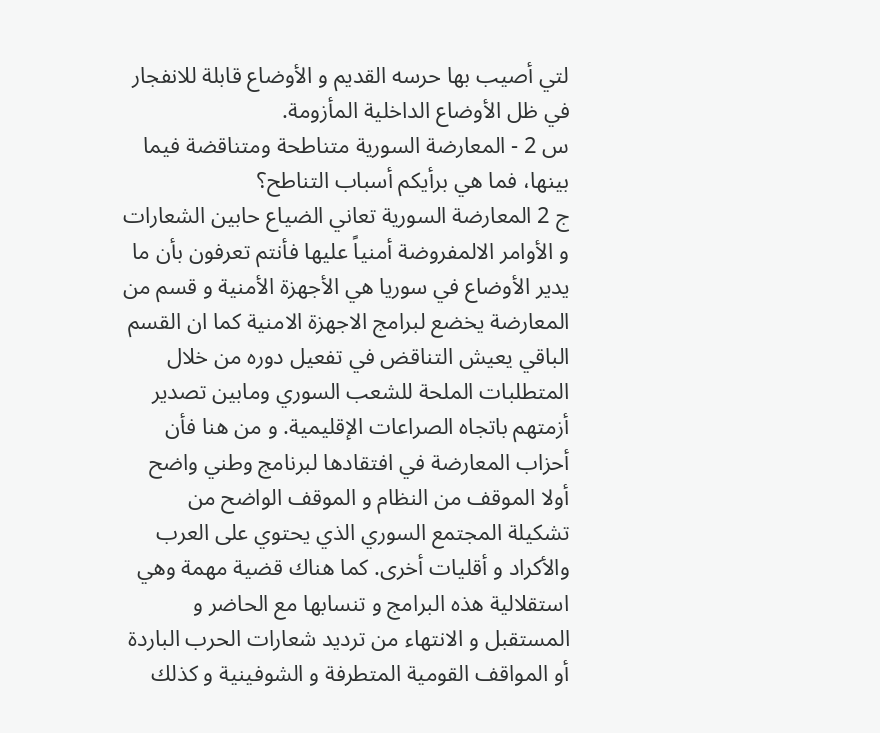لتي أصيب بها حرسه القديم و الأوضاع قابلة للانفجار في ظل الأوضاع الداخلية المأزومة.
س 2 - المعارضة السورية متناطحة ومتناقضة فيما بينها، فما هي برأيكم أسباب التناطح؟
ج 2 المعارضة السورية تعاني الضياع حابين الشعارات و الأوامر الالمفروضة أمنياً عليها فأنتم تعرفون بأن ما يدير الأوضاع في سوريا هي الأجهزة الأمنية و قسم من المعارضة يخضع لبرامج الاجهزة الامنية كما ان القسم الباقي يعيش التناقض في تفعيل دوره من خلال المتطلبات الملحة للشعب السوري ومابين تصدير أزمتهم باتجاه الصراعات الإقليمية. و من هنا فأن أحزاب المعارضة في افتقادها لبرنامج وطني واضح أولا الموقف من النظام و الموقف الواضح من تشكيلة المجتمع السوري الذي يحتوي على العرب والأكراد و أقليات أخرى. كما هناك قضية مهمة وهي استقلالية هذه البرامج و تنسابها مع الحاضر و المستقبل و الانتهاء من ترديد شعارات الحرب الباردة أو المواقف القومية المتطرفة و الشوفينية و كذلك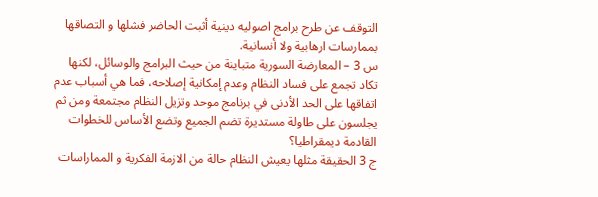التوقف عن طرح برامج اصوليه دينية أثبت الحاضر فشلها و التصاقها بممارسات ارهابية ولا أنسانية.
س 3 – المعارضة السورية متباينة من حيث البرامج والوسائل، لكنها تكاد تجمع على فساد النظام وعدم إمكانية إصلاحه، فما هي أسباب عدم اتفاقها على الحد الأدنى في برنامج موحد وتزيل النظام مجتمعة ومن ثم يجلسون على طاولة مستديرة تضم الجميع وتضع الأساس للخطوات القادمة ديمقراطيا؟
ج 3 الحقيقة مثلها يعيش النظام حالة من الازمة الفكرية و المماراسات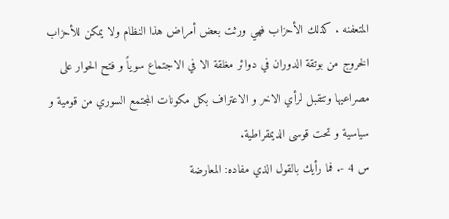المتعفنه . كذلك الأحزاب فهي ورثت بعض أمراض هذا النظام ولا يمكن للأحزاب الخروج من بوتقة الدوران في دوائر مغلقة الا في الاجتماع سوياً و فتح الحوار على مصراعيها وتتقبل لرأي الاخر و الاعتراف بكل مكونات المجتمع السوري من قومية و سياسية و تحت قوسى الديمقراطية.
س 4 -. فما رأيك بالقول الذي مفاده: المعارضة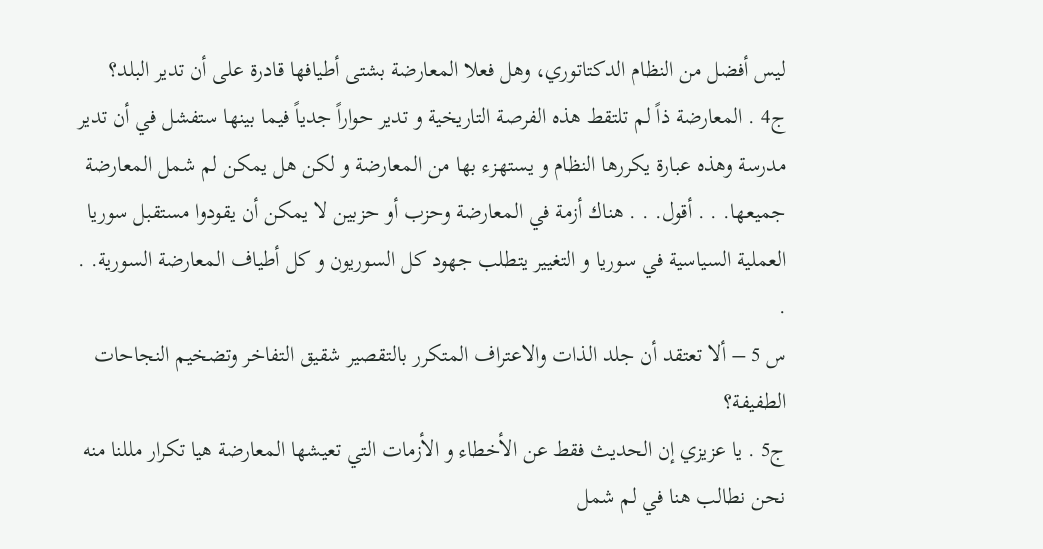ليس أفضل من النظام الدكتاتوري، وهل فعلا المعارضة بشتى أطيافها قادرة على أن تدير البلد؟
ج4 . المعارضة ذاً لم تلتقط هذه الفرصة التاريخية و تدير حواراً جدياً فيما بينها ستفشل في أن تدير مدرسة وهذه عبارة يكررها النظام و يستهزء بها من المعارضة و لكن هل يمكن لم شمل المعارضة جميعها. . . أقول. . . هناك أزمة في المعارضة وحزب أو حزبين لا يمكن أن يقودوا مستقبل سوريا العملية السياسية في سوريا و التغيير يتطلب جهود كل السوريون و كل أطياف المعارضة السورية. . .
س 5 – ألا تعتقد أن جلد الذات والاعتراف المتكرر بالتقصير شقيق التفاخر وتضخيم النجاحات الطفيفة؟
ج5 . يا عزيزي إن الحديث فقط عن الأخطاء و الأزمات التي تعيشها المعارضة هيا تكرار مللنا منه نحن نطالب هنا في لم شمل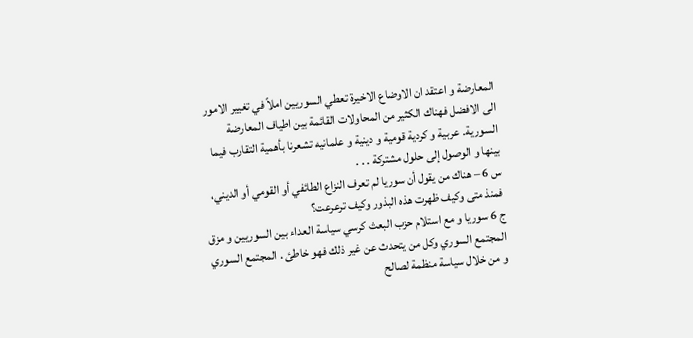المعارضة و اعتقد ان الاوضاع الاخيرة تعطي السوريين املاً في تغيير الامور الى الافضل فهناك الكثير من المحاولات القائمة بين اطياف المعارضة السورية. عربية و كردية قومية و دينية و علمانيه تشعرنا بأهمية التقارب فيما بينها و الوصول إلى حلول مشتركة . . .
س 6 – هناك من يقول أن سوريا لم تعرف النزاع الطائفي أو القومي أو الديني، فمنذ متى وكيف ظهرت هذه البذور وكيف ترعرعت؟
ج 6 سوريا و مع استلام حزب البعث كرسي سياسة العداء بين السوريين و مزق المجتمع السوري وكل من يتحدث عن غير ذلك فهو خاطئ . المجتمع السوري و من خلال سياسة منظمة لصالح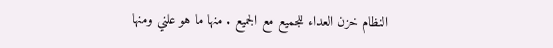النظام خزن العداء للجميع مع الجميع . منها ما هو علني ومنها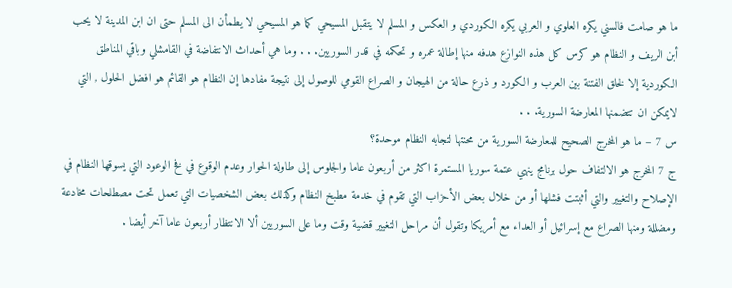ما هو صامت فالسني يكره العلوي و العربي يكره الكوردي و العكس و المسلم لا يتقبل المسيحي كما هو المسيحي لا يطمأن الى المسلم حتى ان ابن المدينة لا يحب أبن الريف و النظام هو كرس كل هذه النوازع هدفه منها إطالة عمره و تحكمه في قدر السوريين. . . وما هي أحداث الانتفاضة في القامشلي وباقي المناطق الكوردية إلا لخلق الفتنة بين العرب و الكورد و ذرع حالة من الهيجان و الصراع القومي للوصول إلى نتيجة مفادها إن النظام هو القائم هو افضل الحلول , التي لايمكن ان تتضمنها المعارضة السورية. . .
س 7 – ما هو المخرج الصحيح للمعارضة السورية من محنتها لتجابه النظام موحدة؟
ج 7 المخرج هو الالتفاف حول برنامج ينهي عتمة سوريا المستمرة اكثر من أربعون عاما والجلوس إلى طاولة الحوار وعدم الوقوع في فخ الوعود التي يسوقها النظام في الإصلاح والتغيير والتي أثبتت فشلها أو من خلال بعض الأحزاب التي تقوم في خدمة مطبخ النظام وكذلك بعض الشخصيات التي تعمل تحت مصطلحات مخادعة ومضللة ومنها الصراع مع إسرائيل أو العداء مع أمريكا وتقول أن مراحل التغيير قضية وقت وما على السوريين ألا الانتظار أربعون عاما آخر أيضا .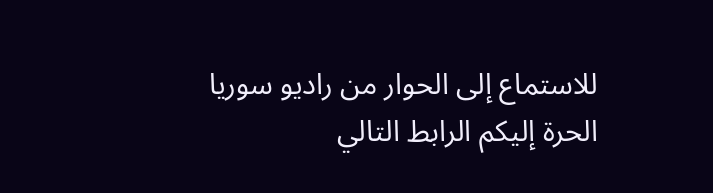للاستماع إلى الحوار من راديو سوريا الحرة إليكم الرابط التالي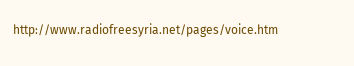http://www.radiofreesyria.net/pages/voice.htm